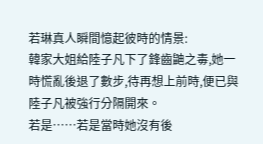若琳真人瞬間憶起彼時的情景:
韓家大姐給陸子凡下了鋒齒鼬之毒,她一時慌亂後退了數步,待再想上前時,便已與陸子凡被強行分隔開來。
若是……若是當時她沒有後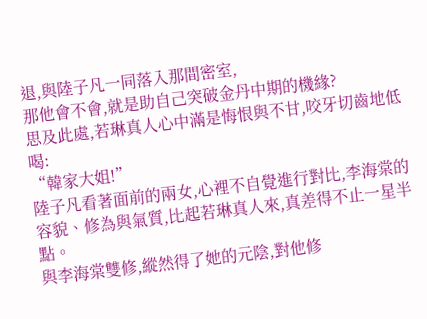退,與陸子凡一同落入那間密室,
那他會不會,就是助自己突破金丹中期的機緣?
思及此處,若琳真人心中滿是悔恨與不甘,咬牙切齒地低喝:
“韓家大姐!”
陸子凡看著面前的兩女,心裡不自覺進行對比,李海棠的容貌、修為與氣質,比起若琳真人來,真差得不止一星半點。
與李海棠雙修,縱然得了她的元陰,對他修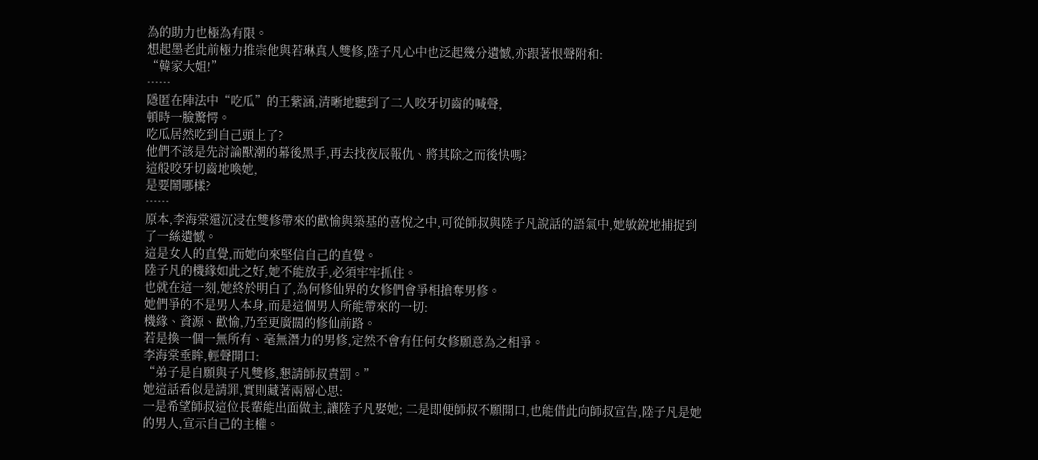為的助力也極為有限。
想起墨老此前極力推崇他與若琳真人雙修,陸子凡心中也泛起幾分遺憾,亦跟著恨聲附和:
“韓家大姐!”
……
隱匿在陣法中“吃瓜”的王紫涵,清晰地聽到了二人咬牙切齒的喊聲,
頓時一臉驚愕。
吃瓜居然吃到自己頭上了?
他們不該是先討論獸潮的幕後黑手,再去找夜辰報仇、將其除之而後快嗎?
這般咬牙切齒地喚她,
是要鬧哪樣?
……
原本,李海棠還沉浸在雙修帶來的歡愉與築基的喜悅之中,可從師叔與陸子凡說話的語氣中,她敏銳地捕捉到了一絲遺憾。
這是女人的直覺,而她向來堅信自己的直覺。
陸子凡的機緣如此之好,她不能放手,必須牢牢抓住。
也就在這一刻,她終於明白了,為何修仙界的女修們會爭相搶奪男修。
她們爭的不是男人本身,而是這個男人所能帶來的一切:
機緣、資源、歡愉,乃至更廣闊的修仙前路。
若是換一個一無所有、毫無潛力的男修,定然不會有任何女修願意為之相爭。
李海棠垂眸,輕聲開口:
“弟子是自願與子凡雙修,懇請師叔責罰。”
她這話看似是請罪,實則藏著兩層心思:
一是希望師叔這位長輩能出面做主,讓陸子凡娶她; 二是即便師叔不願開口,也能借此向師叔宣告,陸子凡是她的男人,宣示自己的主權。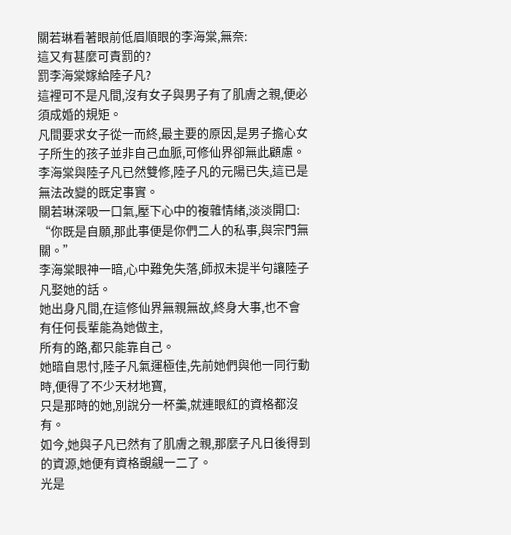關若琳看著眼前低眉順眼的李海棠,無奈:
這又有甚麼可責罰的?
罰李海棠嫁給陸子凡?
這裡可不是凡間,沒有女子與男子有了肌膚之親,便必須成婚的規矩。
凡間要求女子從一而終,最主要的原因,是男子擔心女子所生的孩子並非自己血脈,可修仙界卻無此顧慮。
李海棠與陸子凡已然雙修,陸子凡的元陽已失,這已是無法改變的既定事實。
關若琳深吸一口氣,壓下心中的複雜情緒,淡淡開口:
“你既是自願,那此事便是你們二人的私事,與宗門無關。”
李海棠眼神一暗,心中難免失落,師叔未提半句讓陸子凡娶她的話。
她出身凡間,在這修仙界無親無故,終身大事,也不會有任何長輩能為她做主,
所有的路,都只能靠自己。
她暗自思忖,陸子凡氣運極佳,先前她們與他一同行動時,便得了不少天材地寶,
只是那時的她,別說分一杯羹,就連眼紅的資格都沒有。
如今,她與子凡已然有了肌膚之親,那麼子凡日後得到的資源,她便有資格覬覦一二了。
光是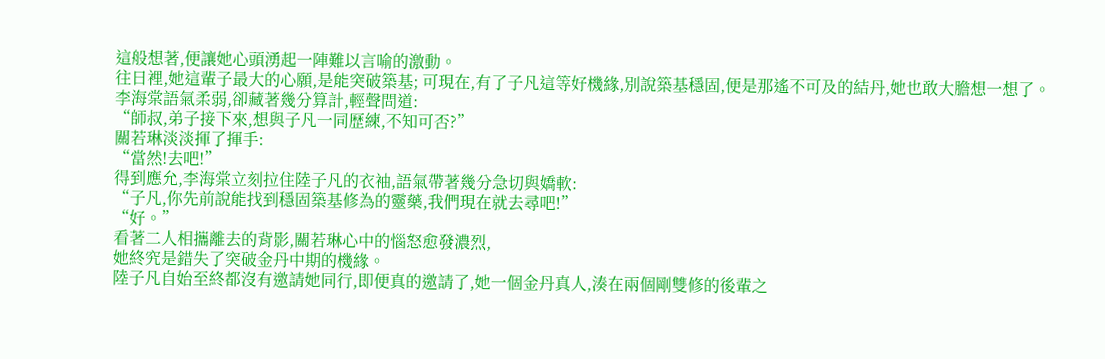這般想著,便讓她心頭湧起一陣難以言喻的激動。
往日裡,她這輩子最大的心願,是能突破築基; 可現在,有了子凡這等好機緣,別說築基穩固,便是那遙不可及的結丹,她也敢大膽想一想了。
李海棠語氣柔弱,卻藏著幾分算計,輕聲問道:
“師叔,弟子接下來,想與子凡一同歷練,不知可否?”
關若琳淡淡揮了揮手:
“當然!去吧!”
得到應允,李海棠立刻拉住陸子凡的衣袖,語氣帶著幾分急切與嬌軟:
“子凡,你先前說能找到穩固築基修為的靈藥,我們現在就去尋吧!”
“好。”
看著二人相攜離去的背影,關若琳心中的惱怒愈發濃烈,
她終究是錯失了突破金丹中期的機緣。
陸子凡自始至終都沒有邀請她同行,即便真的邀請了,她一個金丹真人,湊在兩個剛雙修的後輩之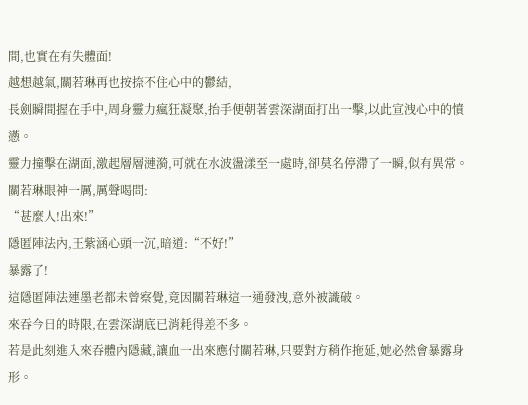間,也實在有失體面!
越想越氣,關若琳再也按捺不住心中的鬱結,
長劍瞬間握在手中,周身靈力瘋狂凝聚,抬手便朝著雲深湖面打出一擊,以此宣洩心中的憤懣。
靈力撞擊在湖面,激起層層漣漪,可就在水波盪漾至一處時,卻莫名停滯了一瞬,似有異常。
關若琳眼神一厲,厲聲喝問:
“甚麼人!出來!”
隱匿陣法內,王紫涵心頭一沉,暗道:“不好!”
暴露了!
這隱匿陣法連墨老都未曾察覺,竟因關若琳這一通發洩,意外被識破。
來吞今日的時限,在雲深湖底已消耗得差不多。
若是此刻進入來吞體內隱藏,讓血一出來應付關若琳,只要對方稍作拖延,她必然會暴露身形。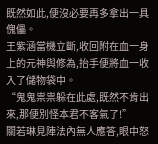既然如此,便沒必要再多拿出一具傀儡。
王紫涵當機立斷,收回附在血一身上的元神與修為,抬手便將血一收入了儲物袋中。
“鬼鬼祟祟躲在此處,既然不肯出來,那便別怪本君不客氣了!”
關若琳見陣法內無人應答,眼中怒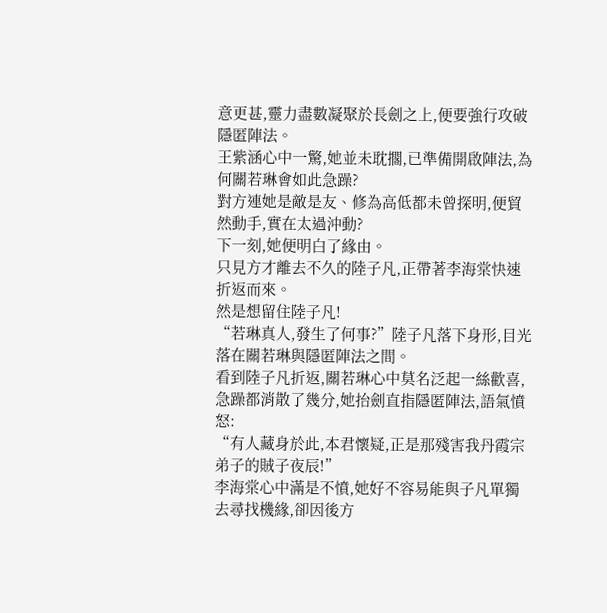意更甚,靈力盡數凝聚於長劍之上,便要強行攻破隱匿陣法。
王紫涵心中一驚,她並未耽擱,已準備開啟陣法,為何關若琳會如此急躁?
對方連她是敵是友、修為高低都未曾探明,便貿然動手,實在太過沖動?
下一刻,她便明白了緣由。
只見方才離去不久的陸子凡,正帶著李海棠快速折返而來。
然是想留住陸子凡!
“若琳真人,發生了何事?”陸子凡落下身形,目光落在關若琳與隱匿陣法之間。
看到陸子凡折返,關若琳心中莫名泛起一絲歡喜,急躁都消散了幾分,她抬劍直指隱匿陣法,語氣憤怒:
“有人藏身於此,本君懷疑,正是那殘害我丹霞宗弟子的賊子夜辰!”
李海棠心中滿是不憤,她好不容易能與子凡單獨去尋找機緣,卻因後方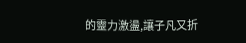的靈力激盪,讓子凡又折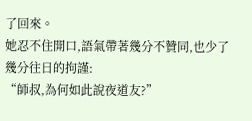了回來。
她忍不住開口,語氣帶著幾分不贊同,也少了幾分往日的拘謹:
“師叔,為何如此說夜道友?”